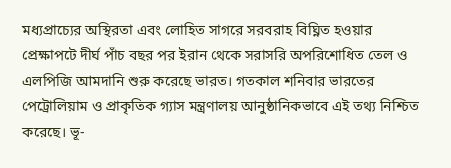মধ্যপ্রাচ্যের অস্থিরতা এবং লোহিত সাগরে সরবরাহ বিঘ্নিত হওয়ার প্রেক্ষাপটে দীর্ঘ পাঁচ বছর পর ইরান থেকে সরাসরি অপরিশোধিত তেল ও এলপিজি আমদানি শুরু করেছে ভারত। গতকাল শনিবার ভারতের পেট্রোলিয়াম ও প্রাকৃতিক গ্যাস মন্ত্রণালয় আনুষ্ঠানিকভাবে এই তথ্য নিশ্চিত করেছে। ভূ-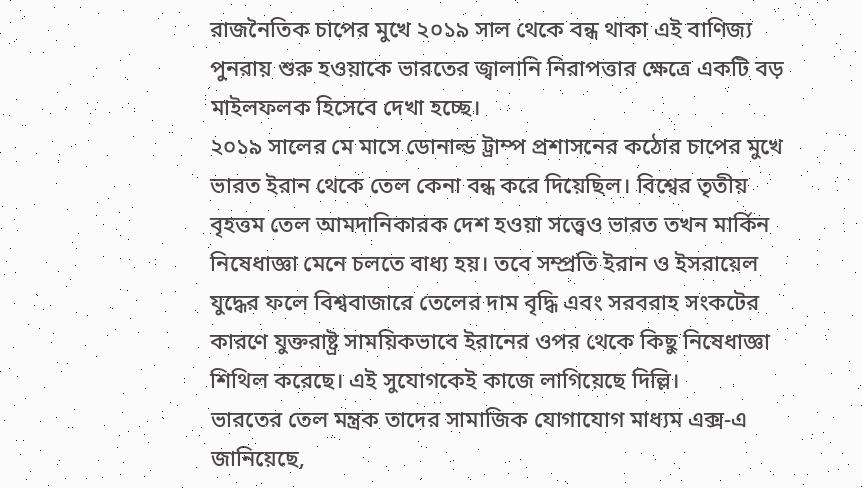রাজনৈতিক চাপের মুখে ২০১৯ সাল থেকে বন্ধ থাকা এই বাণিজ্য পুনরায় শুরু হওয়াকে ভারতের জ্বালানি নিরাপত্তার ক্ষেত্রে একটি বড় মাইলফলক হিসেবে দেখা হচ্ছে।
২০১৯ সালের মে মাসে ডোনাল্ড ট্রাম্প প্রশাসনের কঠোর চাপের মুখে ভারত ইরান থেকে তেল কেনা বন্ধ করে দিয়েছিল। বিশ্বের তৃতীয় বৃহত্তম তেল আমদানিকারক দেশ হওয়া সত্ত্বেও ভারত তখন মার্কিন নিষেধাজ্ঞা মেনে চলতে বাধ্য হয়। তবে সম্প্রতি ইরান ও ইসরায়েল যুদ্ধের ফলে বিশ্ববাজারে তেলের দাম বৃদ্ধি এবং সরবরাহ সংকটের কারণে যুক্তরাষ্ট্র সাময়িকভাবে ইরানের ওপর থেকে কিছু নিষেধাজ্ঞা শিথিল করেছে। এই সুযোগকেই কাজে লাগিয়েছে দিল্লি।
ভারতের তেল মন্ত্রক তাদের সামাজিক যোগাযোগ মাধ্যম এক্স-এ জানিয়েছে,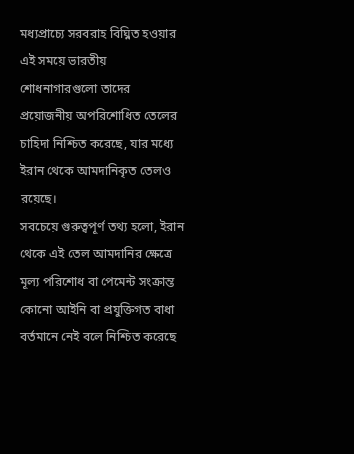মধ্যপ্রাচ্যে সরবরাহ বিঘ্নিত হওয়ার এই সময়ে ভারতীয় শোধনাগারগুলো তাদের প্রয়োজনীয় অপরিশোধিত তেলের চাহিদা নিশ্চিত করেছে, যার মধ্যে ইরান থেকে আমদানিকৃত তেলও রয়েছে।
সবচেয়ে গুরুত্বপূর্ণ তথ্য হলো, ইরান থেকে এই তেল আমদানির ক্ষেত্রে মূল্য পরিশোধ বা পেমেন্ট সংক্রান্ত কোনো আইনি বা প্রযুক্তিগত বাধা বর্তমানে নেই বলে নিশ্চিত করেছে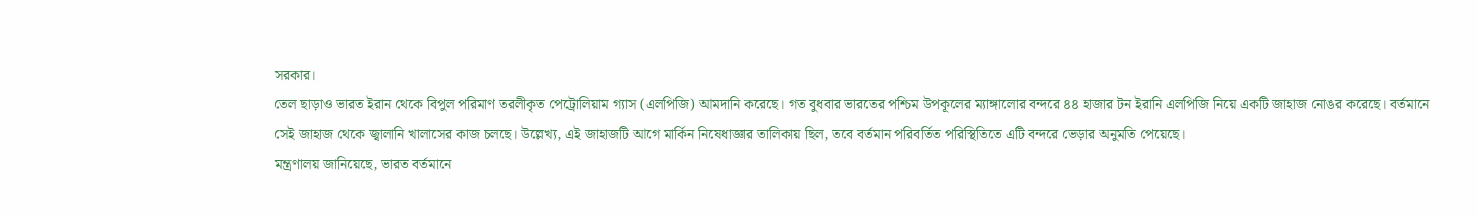সরকার।
তেল ছাড়াও ভারত ইরান থেকে বিপুল পরিমাণ তরলীকৃত পেট্রোলিয়াম গ্যাস (এলপিজি) আমদানি করেছে। গত বুধবার ভারতের পশ্চিম উপকূলের ম্যাঙ্গালোর বন্দরে ৪৪ হাজার টন ইরানি এলপিজি নিয়ে একটি জাহাজ নোঙর করেছে। বর্তমানে সেই জাহাজ থেকে জ্বালানি খালাসের কাজ চলছে। উল্লেখ্য, এই জাহাজটি আগে মার্কিন নিষেধাজ্ঞার তালিকায় ছিল, তবে বর্তমান পরিবর্তিত পরিস্থিতিতে এটি বন্দরে ভেড়ার অনুমতি পেয়েছে।
মন্ত্রণালয় জানিয়েছে, ভারত বর্তমানে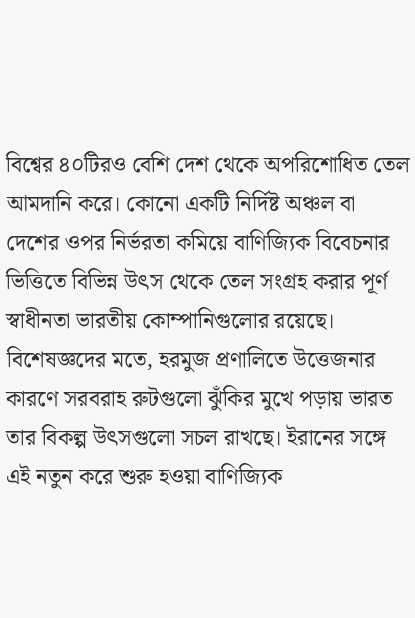বিশ্বের ৪০টিরও বেশি দেশ থেকে অপরিশোধিত তেল আমদানি করে। কোনো একটি নির্দিষ্ট অঞ্চল বা দেশের ওপর নির্ভরতা কমিয়ে বাণিজ্যিক বিবেচনার ভিত্তিতে বিভিন্ন উৎস থেকে তেল সংগ্রহ করার পূর্ণ স্বাধীনতা ভারতীয় কোম্পানিগুলোর রয়েছে।
বিশেষজ্ঞদের মতে, হরমুজ প্রণালিতে উত্তেজনার কারণে সরবরাহ রুটগুলো ঝুঁকির মুখে পড়ায় ভারত তার বিকল্প উৎসগুলো সচল রাখছে। ইরানের সঙ্গে এই নতুন করে শুরু হওয়া বাণিজ্যিক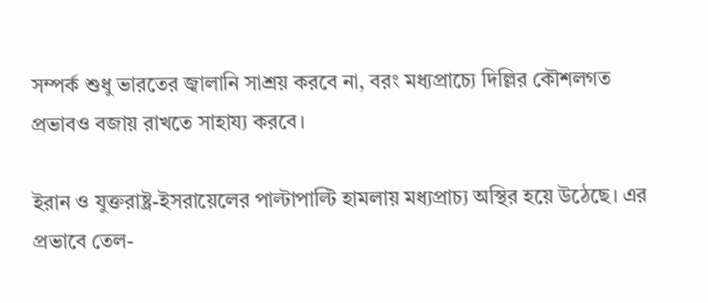সম্পর্ক শুধু ভারতের জ্বালানি সাশ্রয় করবে না, বরং মধ্যপ্রাচ্যে দিল্লির কৌশলগত প্রভাবও বজায় রাখতে সাহায্য করবে।

ইরান ও যুক্তরাষ্ট্র-ইসরায়েলের পাল্টাপাল্টি হামলায় মধ্যপ্রাচ্য অস্থির হয়ে উঠেছে। এর প্রভাবে তেল-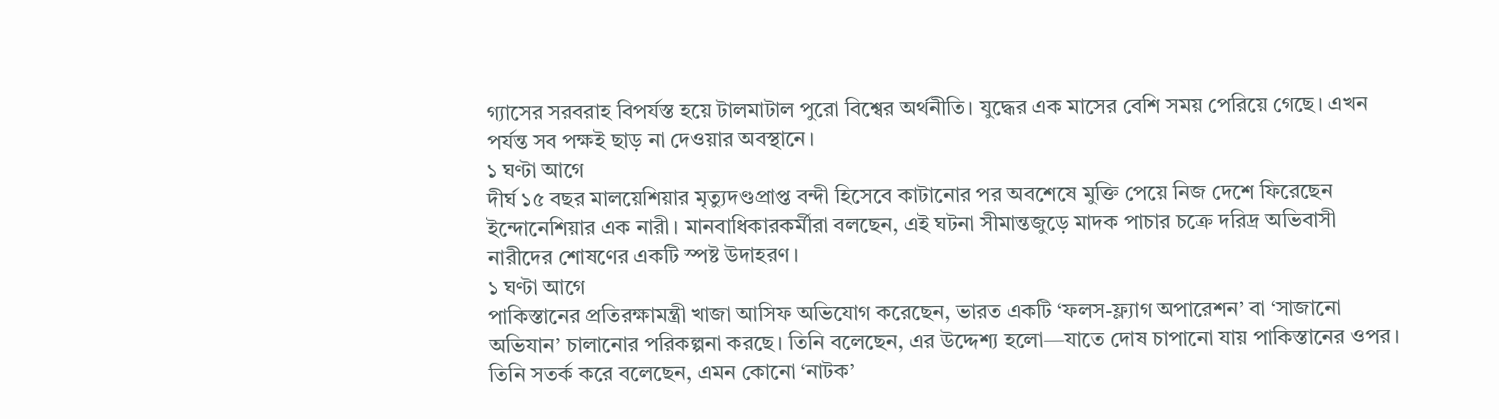গ্যাসের সরবরাহ বিপর্যস্ত হয়ে টালমাটাল পুরো বিশ্বের অর্থনীতি। যুদ্ধের এক মাসের বেশি সময় পেরিয়ে গেছে। এখন পর্যন্ত সব পক্ষই ছাড় না দেওয়ার অবস্থানে।
১ ঘণ্টা আগে
দীর্ঘ ১৫ বছর মালয়েশিয়ার মৃত্যুদণ্ডপ্রাপ্ত বন্দী হিসেবে কাটানোর পর অবশেষে মুক্তি পেয়ে নিজ দেশে ফিরেছেন ইন্দোনেশিয়ার এক নারী। মানবাধিকারকর্মীরা বলছেন, এই ঘটনা সীমান্তজুড়ে মাদক পাচার চক্রে দরিদ্র অভিবাসী নারীদের শোষণের একটি স্পষ্ট উদাহরণ।
১ ঘণ্টা আগে
পাকিস্তানের প্রতিরক্ষামন্ত্রী খাজা আসিফ অভিযোগ করেছেন, ভারত একটি ‘ফলস-ফ্ল্যাগ অপারেশন’ বা ‘সাজানো অভিযান’ চালানোর পরিকল্পনা করছে। তিনি বলেছেন, এর উদ্দেশ্য হলো—যাতে দোষ চাপানো যায় পাকিস্তানের ওপর। তিনি সতর্ক করে বলেছেন, এমন কোনো ‘নাটক’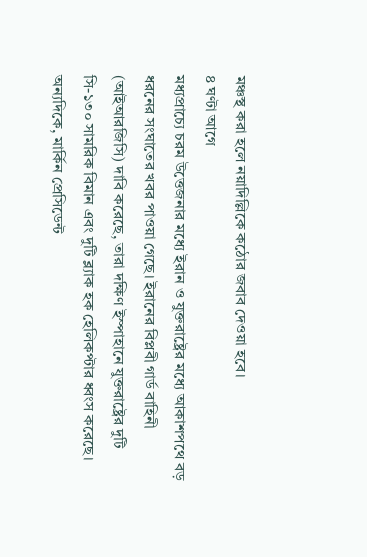মঞ্চস্থ করা হলে নয়াদিল্লিকে কঠোর জবাব দেওয়া হবে।
৪ ঘণ্টা আগে
মধ্যপ্রাচ্যে চরম উত্তেজনার মধ্যে ইরান ও যুক্তরাষ্ট্রের মধ্যে আকাশপথে বড় ধরনের সংঘাতের খবর পাওয়া গেছে। ইরানের বিপ্লবী গার্ড বাহিনী (আইআরজিসি) দাবি করেছে, তারা দক্ষিণ ইস্পাহানে যুক্তরাষ্ট্রের দুটি সি-১৩০ সামরিক বিমান এবং দুটি ব্ল্যাক হক হেলিকপ্টার ধ্বংস করেছে। অন্যদিকে, মার্কিন প্রেসিডেন্ট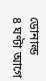ডোনাল্ড
৪ ঘণ্টা আগে